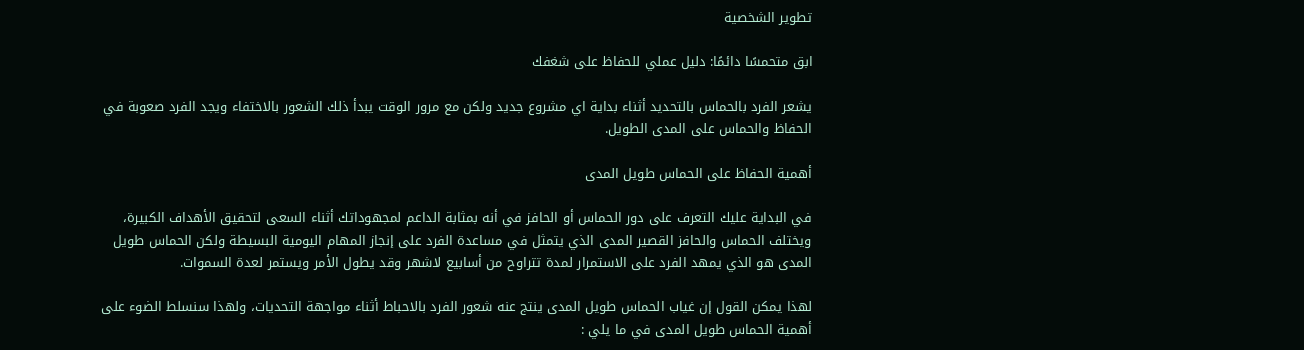تطوير الشخصية

ابق متحمسًا دائمًا: دليل عملي للحفاظ على شغفك

يشعر الفرد بالحماس بالتحديد أثناء بداية اي مشروع جديد ولكن مع مرور الوقت يبدأ ذلك الشعور بالاختفاء ويجد الفرد صعوبة في الحفاظ والحماس على المدى الطويل.

أهمية الحفاظ على الحماس طويل المدى

في البداية عليك التعرف على دور الحماس أو الحافز في أنه بمثابة الداعم لمجهوداتك أثناء السعى لتحقيق الأهداف الكبيرة، ويختلف الحماس والحافز القصير المدى الذي يتمثل في مساعدة الفرد على إنجاز المهام اليومية البسيطة ولكن الحماس طويل المدى هو الذي يمهد الفرد على الاستمرار لمدة تتراوح من أسابيع لاشهر وقد يطول الأمر ويستمر لعدة السموات.

لهذا يمكن القول إن غياب الحماس طويل المدى ينتج عنه شعور الفرد بالاحباط أثناء مواجهة التحديات، ولهذا سنسلط الضوء على أهمية الحماس طويل المدى في ما يلي :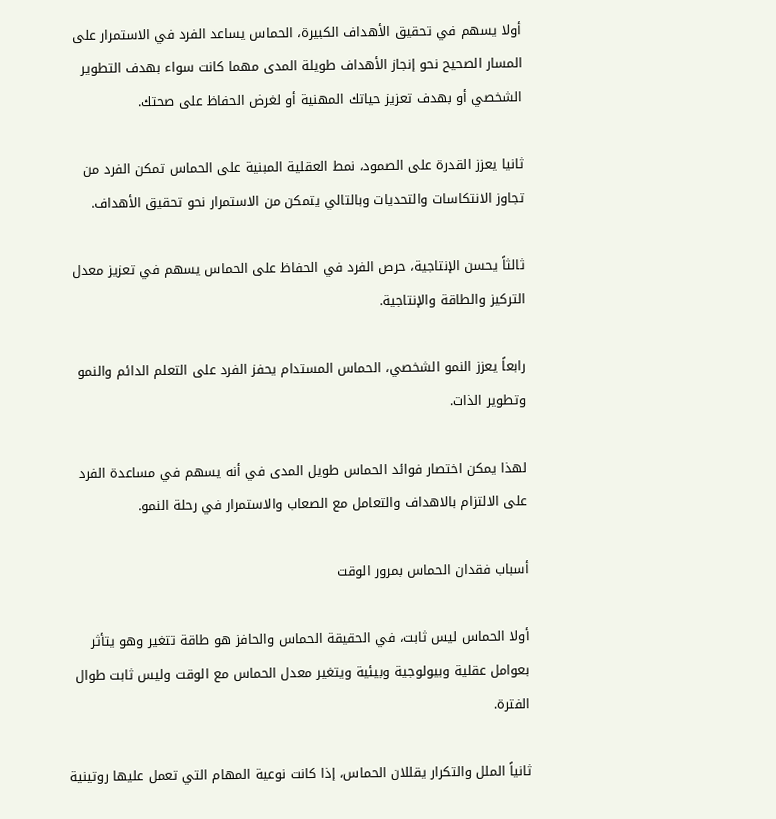أولا يسهم في تحقيق الأهداف الكبيرة، الحماس يساعد الفرد في الاستمرار على المسار الصحيح نحو إنجاز الأهداف طويلة المدى مهما كانت سواء بهدف التطوير الشخصي أو بهدف تعزيز حياتك المهنية أو لغرض الحفاظ على صحتك.

ثانيا يعزز القدرة على الصمود، نمط العقلية المبنية على الحماس تمكن الفرد من تجاوز الانتكاسات والتحديات وبالتالي يتمكن من الاستمرار نحو تحقيق الأهداف.

ثالثاً يحسن الإنتاجية، حرص الفرد في الحفاظ على الحماس يسهم في تعزيز معدل التركيز والطاقة والإنتاجية.

رابعاً يعزز النمو الشخصي، الحماس المستدام يحفز الفرد على التعلم الدائم والنمو وتطوير الذات.

لهذا يمكن اختصار فوائد الحماس طويل المدى في أنه يسهم في مساعدة الفرد على الالتزام بالاهداف والتعامل مع الصعاب والاستمرار في رحلة النمو.

أسباب فقدان الحماس بمرور الوقت

أولا الحماس ليس ثابت، في الحقيقة الحماس والحافز هو طاقة تتغير وهو يتأثر بعوامل عقلية وبيولوجية وبيئية ويتغير معدل الحماس مع الوقت وليس ثابت طوال الفترة.

ثانياً الملل والتكرار يقللان الحماس، إذا كانت نوعية المهام التي تعمل عليها روتينية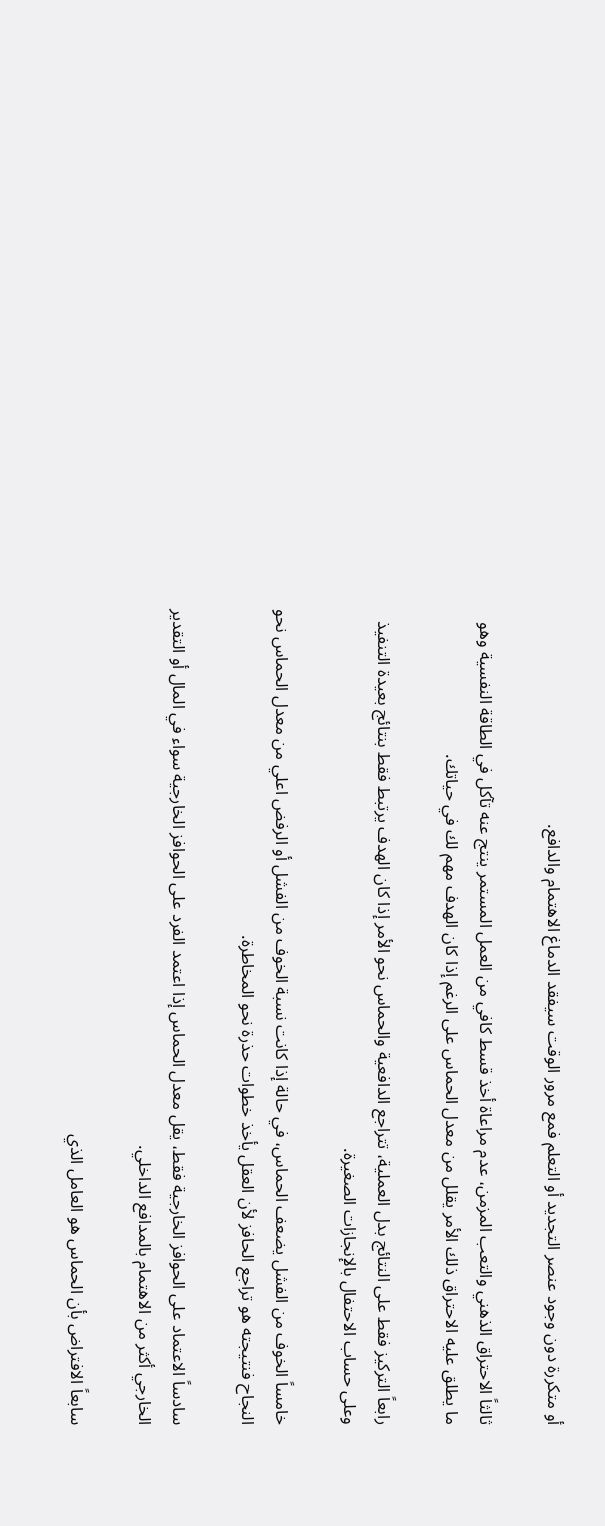أو متكررة دون وجود عنصر التجديد أو التعلم فمع مرور الوقت سيفقد الدماغ الاهتمام والدافع.

ثالثاً الاحتراق الذهني والتعب المزمن، عدم مراعاة أخذ قسط كافي من العمل المستمر ينتج عنه تآكل في الطاقة النفسية وهو ما يطلق عليه الاحتراق ذلك الأمر يقلل من معدل الحماس على الرغم إذا كان الهدف مهم لك في حياتك.

رابعاً التركيز فقط على النتائج بدل العملية، تتراجع الدافعية والحماس نحو الأمر إذا كان الهدف يرتبط فقط بنتائج بعيدة التنفيذ وعلى حساب الاحتفال بالإنجازات الصغيرة.

خامساً الخوف من الفشل يضعف الحماس، في حالة إذا كانت نسبة الخوف من الفشل أو الرفض اعلي من معدل الحماس نحو النجاح فنتيجته هو تراجع الحافز لأن العقل يأخذ خطوات حذرة نحو المخاطرة.

سادساً الاعتماد على الحوافز الخارجية فقط، يقل معدل الحماس إذا اعتمد الفرد على الحوافز الخارجية سواء في المال أو التقدير الخارجي أكثر من الاهتمام بالمدافع الداخلي.

سابعاً الافتراض بأن الحماس هو العامل الذي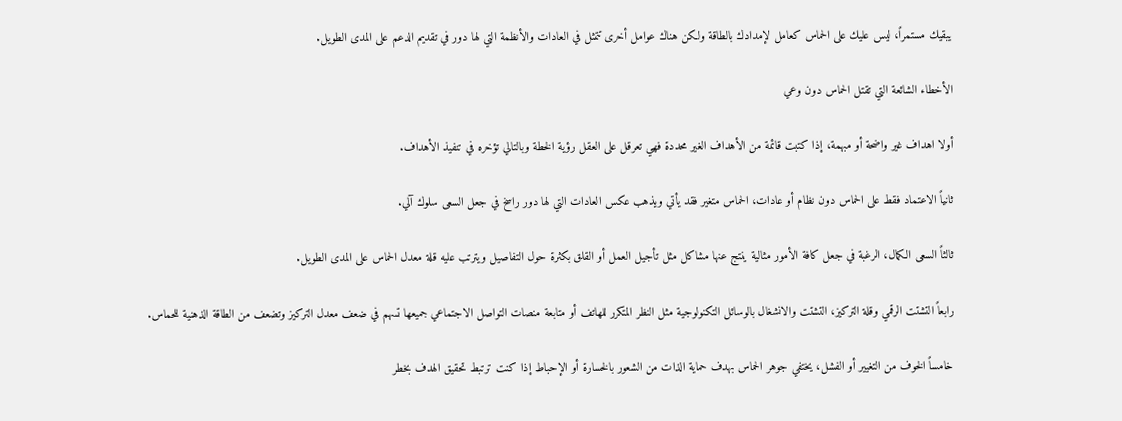يبقيك مستمراً، ليس عليك على الحماس كعامل لإمدادك بالطاقة ولكن هناك عوامل أخرى تتمثل في العادات والأنظمة التي لها دور في تقديم الدعم على المدى الطويل.

الأخطاء الشائعة التي تقتل الحماس دون وعي

أولا اهداف غير واضحة أو مبهمة، إذا كتبت قائمة من الأهداف الغير محددة فهي تعرقل على العقل رؤية الخطة وبالتالي تؤخره في تنفيذ الأهداف.

ثانياً الاعتماد فقط على الحماس دون نظام أو عادات، الحماس متغير فقد يأتي ويذهب عكس العادات التي لها دور راسخ في جعل السعى سلوك آلي.

ثالثاً السعى الكمال، الرغبة في جعل كافة الأمور مثالية ينتج عنها مشاكل مثل تأجيل العمل أو القلق بكثرة حول التفاصيل ويترتب عليه قلة معدل الحماس على المدى الطويل.

رابعاً التشتت الرقمي وقلة التركيز، التشتت والانشغال بالوسائل التكنولوجية مثل النظر المتكرر للهاتف أو متابعة منصات التواصل الاجتماعي جميعها تسهم في ضعف معدل التركيز وتضعف من الطاقة الذهنية للحماس.

خامساً الخوف من التغيير أو الفشل، يختفي جوهر الحماس بهدف حماية الذات من الشعور بالخسارة أو الإحباط إذا كنت ترتبط تحقيق الهدف بخطر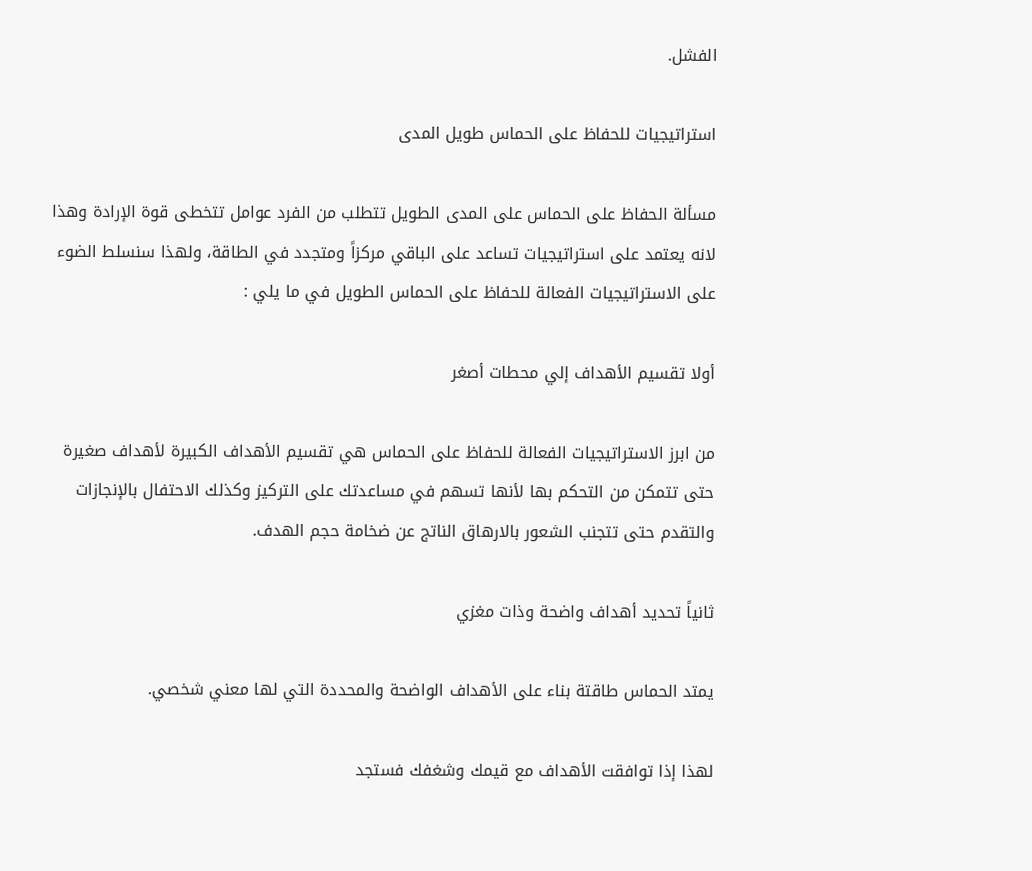الفشل.

استراتيجيات للحفاظ على الحماس طويل المدى

مسألة الحفاظ على الحماس على المدى الطويل تتطلب من الفرد عوامل تتخطى قوة الإرادة وهذا لانه يعتمد على استراتيجيات تساعد على الباقي مركزاً ومتجدد في الطاقة، ولهذا سنسلط الضوء على الاستراتيجيات الفعالة للحفاظ على الحماس الطويل في ما يلي :

أولا تقسيم الأهداف إلي محطات أصغر

من ابرز الاستراتيجيات الفعالة للحفاظ على الحماس هي تقسيم الأهداف الكبيرة لأهداف صغيرة حتى تتمكن من التحكم بها لأنها تسهم في مساعدتك على التركيز وكذلك الاحتفال بالإنجازات والتقدم حتى تتجنب الشعور بالارهاق الناتج عن ضخامة حجم الهدف.

ثانياً تحديد أهداف واضحة وذات مغزي

يمتد الحماس طاقتة بناء على الأهداف الواضحة والمحددة التي لها معني شخصي.

لهذا إذا توافقت الأهداف مع قيمك وشغفك فستجد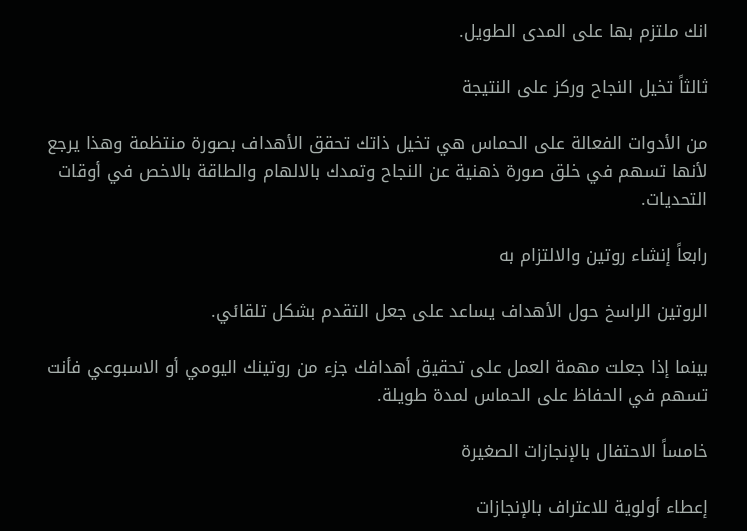انك ملتزم بها على المدى الطويل.

ثالثاً تخيل النجاح وركز على النتيجة

من الأدوات الفعالة على الحماس هي تخيل ذاتك تحقق الأهداف بصورة منتظمة وهذا يرجع لأنها تسهم في خلق صورة ذهنية عن النجاح وتمدك بالالهام والطاقة بالاخص في أوقات التحديات.

رابعاً إنشاء روتين والالتزام به

الروتين الراسخ حول الأهداف يساعد على جعل التقدم بشكل تلقائي.

بينما إذا جعلت مهمة العمل على تحقيق أهدافك جزء من روتينك اليومي أو الاسبوعي فأنت تسهم في الحفاظ على الحماس لمدة طويلة.

خامساً الاحتفال بالإنجازات الصغيرة

إعطاء أولوية للاعتراف بالإنجازات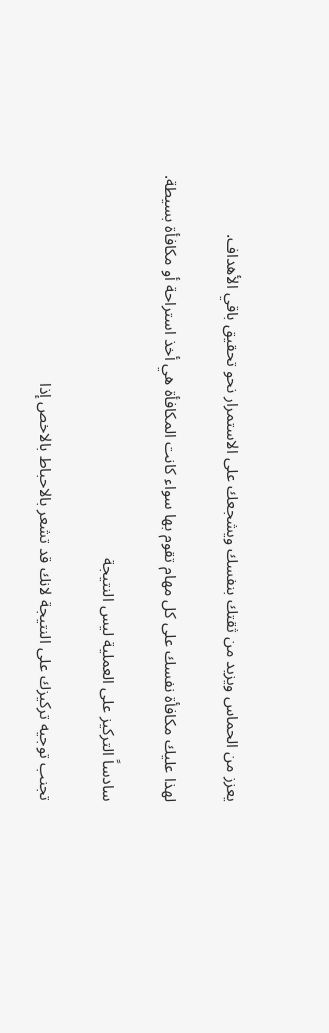يعزز من الحماس ويزيد من ثقتك بنفسك ويشجعك على الاستمرار نحو تحقيق باقي الأهداف.

لهذا عليك مكافأة نفسك على كل مهام تقوم بها سواء كانت المكافأة هي أخذ استراحة أو مكافأة بسيطة.

سادساً التركيز على العملية ليس النتيجة

تجنب توجيه تركيزك على النتيجة لانك قد تشعر بالاحباط بالاخص إذا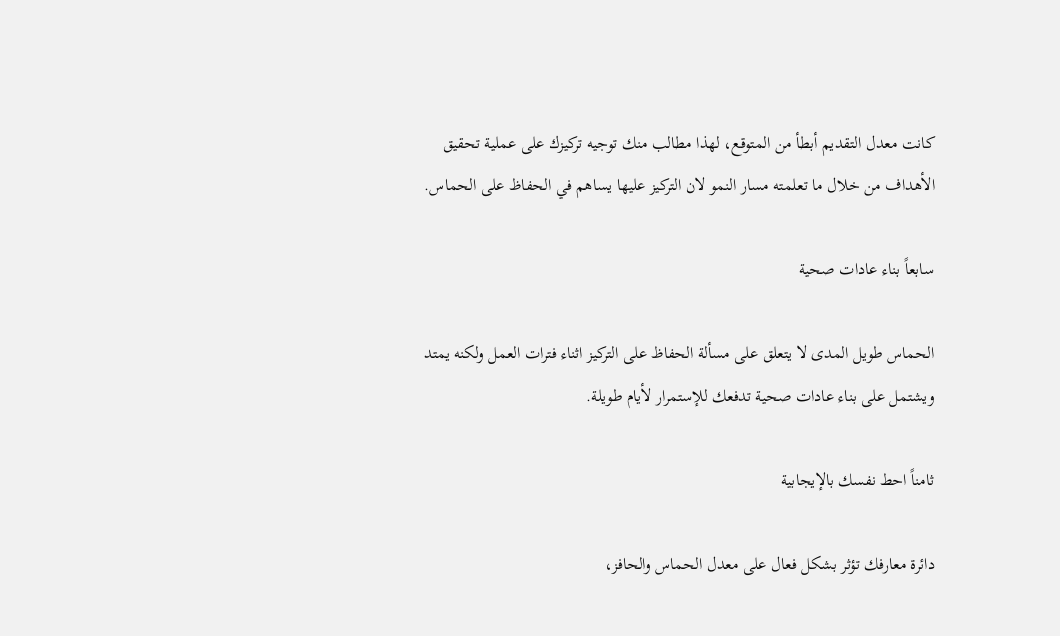كانت معدل التقديم أبطأ من المتوقع، لهذا مطالب منك توجيه تركيزك على عملية تحقيق الأهداف من خلال ما تعلمته مسار النمو لان التركيز عليها يساهم في الحفاظ على الحماس.

سابعاً بناء عادات صحية

الحماس طويل المدى لا يتعلق على مسألة الحفاظ على التركيز اثناء فترات العمل ولكنه يمتد ويشتمل على بناء عادات صحية تدفعك للإستمرار لأيام طويلة.

ثامناً احط نفسك بالإيجابية

دائرة معارفك تؤثر بشكل فعال على معدل الحماس والحافز،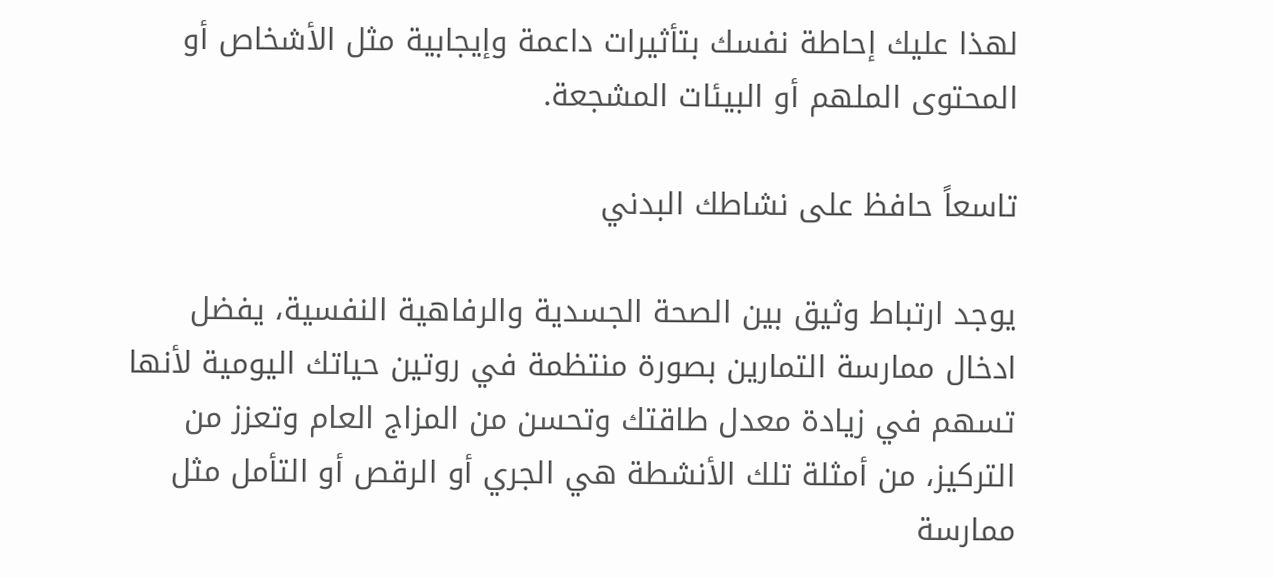لهذا عليك إحاطة نفسك بتأثيرات داعمة وإيجابية مثل الأشخاص أو المحتوى الملهم أو البيئات المشجعة.

تاسعاً حافظ على نشاطك البدني

يوجد ارتباط وثيق بين الصحة الجسدية والرفاهية النفسية، يفضل ادخال ممارسة التمارين بصورة منتظمة في روتين حياتك اليومية لأنها تسهم في زيادة معدل طاقتك وتحسن من المزاج العام وتعزز من التركيز، من أمثلة تلك الأنشطة هي الجري أو الرقص أو التأمل مثل ممارسة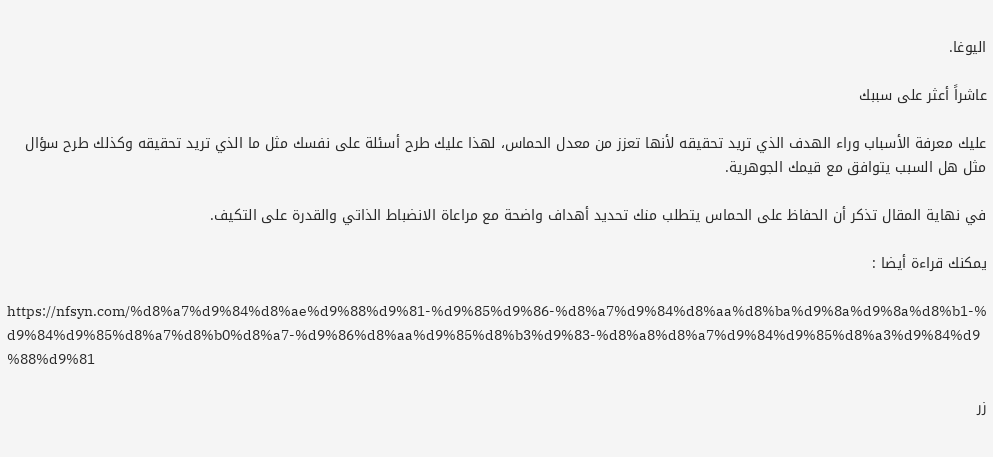اليوغا.

عاشراً أعثر على سببك

عليك معرفة الأسباب وراء الهدف الذي تريد تحقيقه لأنها تعزز من معدل الحماس، لهذا عليك طرح أسئلة على نفسك مثل ما الذي تريد تحقيقه وكذلك طرح سؤال مثل هل السبب يتوافق مع قيمك الجوهرية.

في نهاية المقال تذكر أن الحفاظ على الحماس يتطلب منك تحديد أهداف واضحة مع مراعاة الانضباط الذاتي والقدرة على التكيف.

يمكنك قراءة أيضا :

https://nfsyn.com/%d8%a7%d9%84%d8%ae%d9%88%d9%81-%d9%85%d9%86-%d8%a7%d9%84%d8%aa%d8%ba%d9%8a%d9%8a%d8%b1-%d9%84%d9%85%d8%a7%d8%b0%d8%a7-%d9%86%d8%aa%d9%85%d8%b3%d9%83-%d8%a8%d8%a7%d9%84%d9%85%d8%a3%d9%84%d9%88%d9%81

زر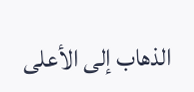الذهاب إلى الأعلى